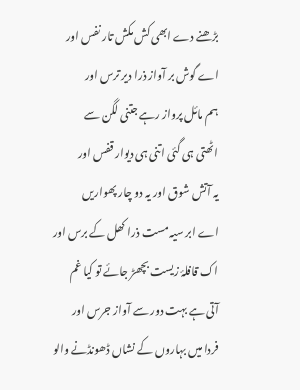بڑھنے دے ابھی کش مکش تار نفس اور
اے گوش بر آواز ذرا دیر ترس اور
ہم مائل پرواز رہے جتنی لگن سے
اٹھتی ہی گئی اتنی ہی دیوار قفس اور
یہ آتش شوق اور یہ دو چار پھواریں
اے ابر سیہ مست ذرا کھل کے برس اور
اک قافلۂ زیست بچھڑ جائے تو کیا غم
آتی ہے بہت دور سے آواز جرس اور
فردا میں بہاروں کے نشاں ڈھونڈنے والو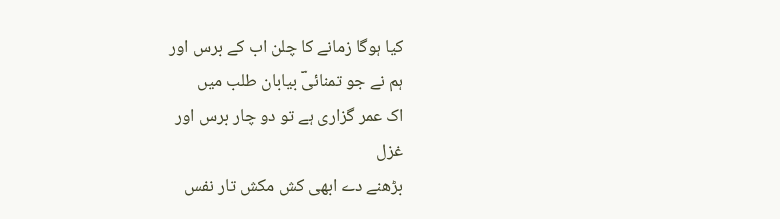کیا ہوگا زمانے کا چلن اب کے برس اور
ہم نے جو تمنائیؔ بیابان طلب میں
اک عمر گزاری ہے تو دو چار برس اور
غزل
بڑھنے دے ابھی کش مکش تار نفس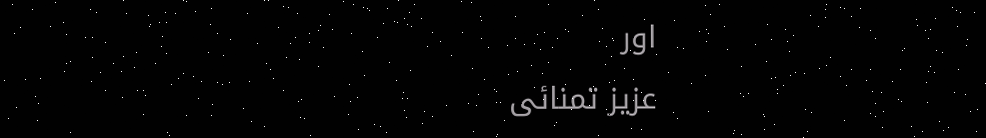اور
عزیز تمنائی